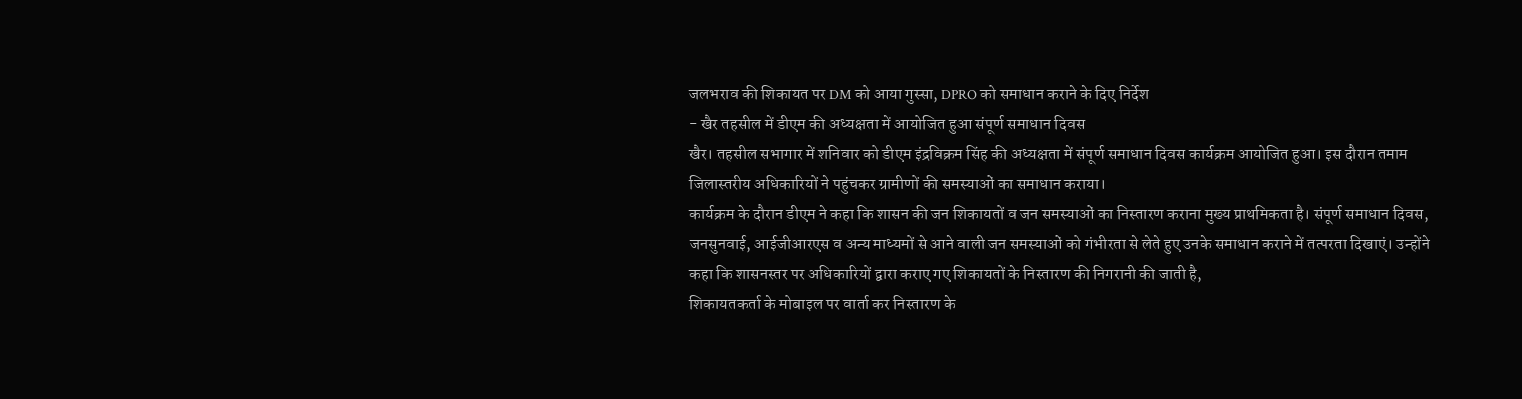जलभराव की शिकायत पर DM को आया गुस्सा, DPRO को समाधान कराने के दिए निर्देश
- खैर तहसील में डीएम की अध्यक्षता में आयोजित हुआ संपूर्ण समाधान दिवस
खैर। तहसील सभागार में शनिवार को डीएम इंद्रविक्रम सिंह की अध्यक्षता में संपूर्ण समाधान दिवस कार्यक्रम आयोजित हुआ। इस दौरान तमाम जिलास्तरीय अधिकारियों ने पहुंचकर ग्रामीणों की समस्याओं का समाधान कराया।
कार्यक्रम के दौरान डीएम ने कहा कि शासन की जन शिकायतों व जन समस्याओं का निस्तारण कराना मुख्य प्राथमिकता है। संपूर्ण समाधान दिवस, जनसुनवाई, आईजीआरएस व अन्य माध्यमों से आने वाली जन समस्याओं को गंभीरता से लेते हुए उनके समाधान कराने में तत्परता दिखाएं। उन्होंने कहा कि शासनस्तर पर अधिकारियों द्वारा कराए गए शिकायतों के निस्तारण की निगरानी की जाती है,
शिकायतकर्ता के मोबाइल पर वार्ता कर निस्तारण के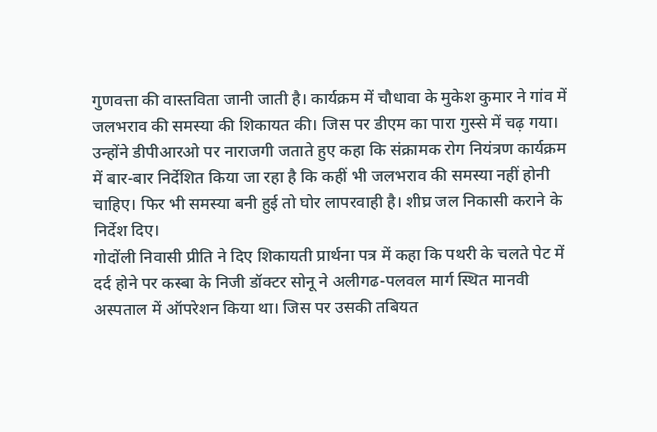गुणवत्ता की वास्तविता जानी जाती है। कार्यक्रम में चौधावा के मुकेश कुमार ने गांव में जलभराव की समस्या की शिकायत की। जिस पर डीएम का पारा गुस्से में चढ़ गया। उन्होंने डीपीआरओ पर नाराजगी जताते हुए कहा कि संक्रामक रोग नियंत्रण कार्यक्रम में बार-बार निर्देशित किया जा रहा है कि कहीं भी जलभराव की समस्या नहीं होनी चाहिए। फिर भी समस्या बनी हुई तो घोर लापरवाही है। शीघ्र जल निकासी कराने के निर्देश दिए।
गोदोंली निवासी प्रीति ने दिए शिकायती प्रार्थना पत्र में कहा कि पथरी के चलते पेट में दर्द होने पर कस्बा के निजी डॉक्टर सोनू ने अलीगढ-पलवल मार्ग स्थित मानवी अस्पताल में ऑपरेशन किया था। जिस पर उसकी तबियत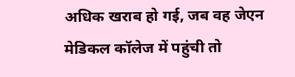अधिक खराब हो गई, जब वह जेएन मेडिकल कॉलेज में पहुंची तो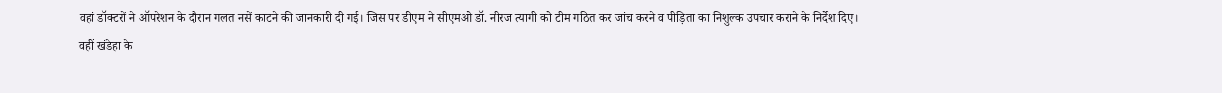वहां डॉक्टरों ने ऑपरेशन के दौरान गलत नसें काटने की जानकारी दी गई। जिस पर डीएम ने सीएमओ डॉ. नीरज त्यागी को टीम गठित कर जांच करने व पीड़िता का निशुल्क उपचार कराने के निर्देश दिए।
वहीं खंडेहा के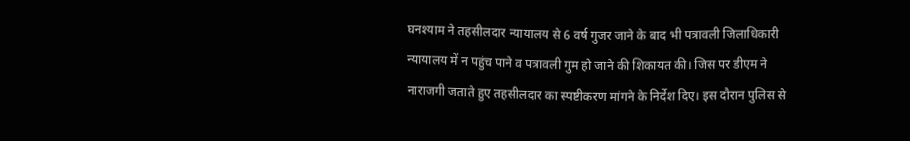घनश्याम ने तहसीलदार न्यायालय से 6 वर्ष गुजर जाने के बाद भी पत्रावली जिलाधिकारी न्यायालय में न पहुंच पाने व पत्रावली गुम हो जाने की शिकायत की। जिस पर डीएम ने नाराजगी जताते हुए तहसीलदार का स्पष्टीकरण मांगने के निर्देश दिए। इस दौरान पुलिस से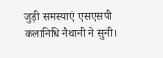जुड़ी समस्याएं एसएसपी कलानिधि नैथानी ने सुनी।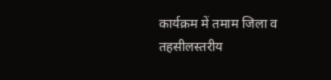कार्यक्रम में तमाम जिला व तहसीलस्तरीय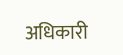अधिकारी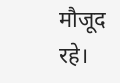मौजूद रहे।